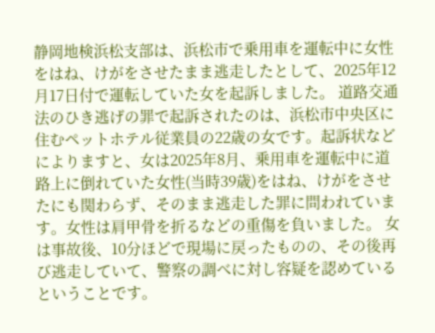静岡地検浜松支部は、浜松市で乗用車を運転中に女性をはね、けがをさせたまま逃走したとして、2025年12月17日付で運転していた女を起訴しました。 道路交通法のひき逃げの罪で起訴されたのは、浜松市中央区に住むペットホテル従業員の22歳の女です。起訴状などによりますと、女は2025年8月、乗用車を運転中に道路上に倒れていた女性(当時39歳)をはね、けがをさせたにも関わらず、そのまま逃走した罪に問われています。女性は肩甲骨を折るなどの重傷を負いました。 女は事故後、10分ほどで現場に戻ったものの、その後再び逃走していて、警察の調べに対し容疑を認めているということです。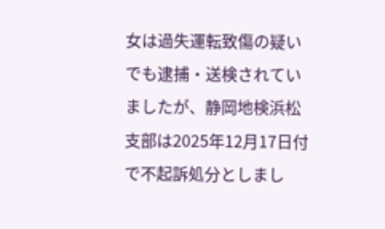女は過失運転致傷の疑いでも逮捕・送検されていましたが、静岡地検浜松支部は2025年12月17日付で不起訴処分としまし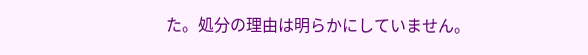た。処分の理由は明らかにしていません。